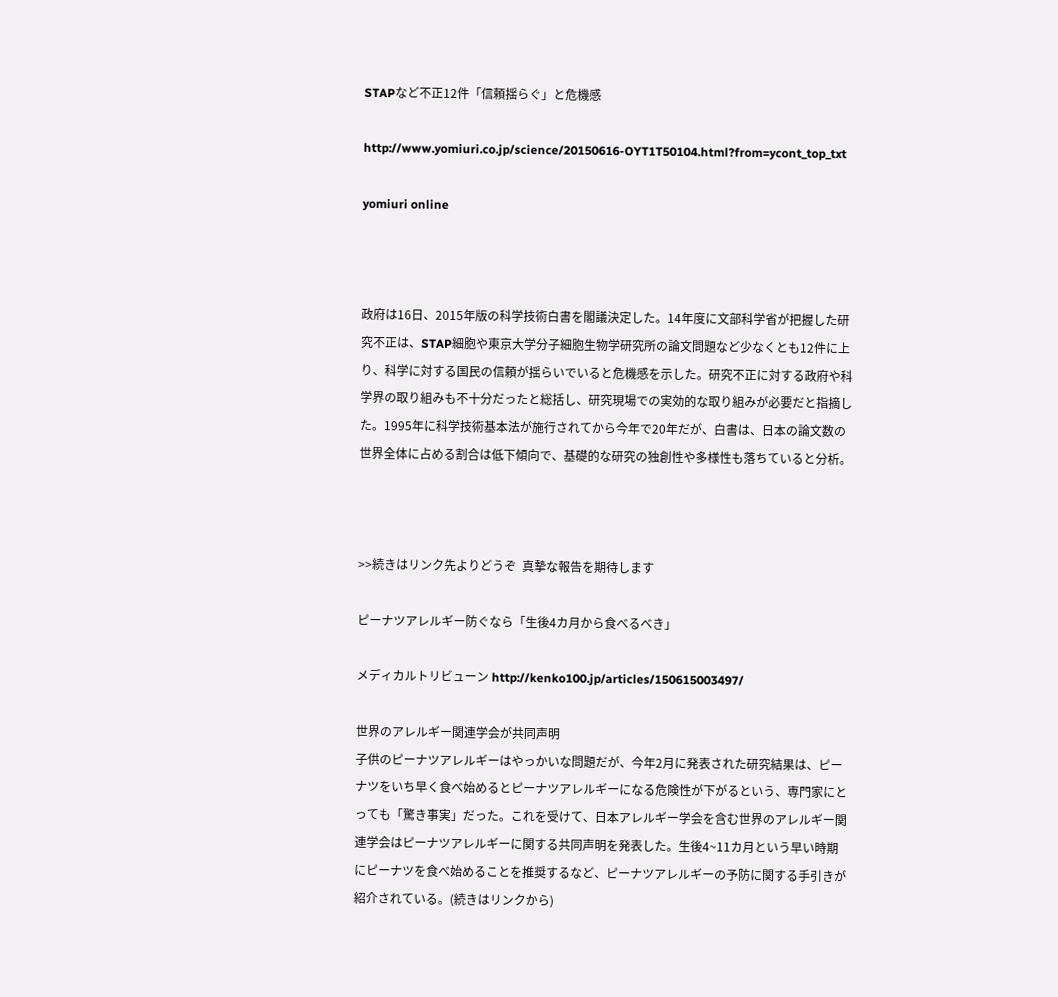STAPなど不正12件「信頼揺らぐ」と危機感

http://www.yomiuri.co.jp/science/20150616-OYT1T50104.html?from=ycont_top_txt

yomiuri online



政府は16日、2015年版の科学技術白書を閣議決定した。14年度に文部科学省が把握した研究不正は、STAP細胞や東京大学分子細胞生物学研究所の論文問題など少なくとも12件に上り、科学に対する国民の信頼が揺らいでいると危機感を示した。研究不正に対する政府や科学界の取り組みも不十分だったと総括し、研究現場での実効的な取り組みが必要だと指摘した。1995年に科学技術基本法が施行されてから今年で20年だが、白書は、日本の論文数の世界全体に占める割合は低下傾向で、基礎的な研究の独創性や多様性も落ちていると分析。



>>続きはリンク先よりどうぞ  真摯な報告を期待します

ピーナツアレルギー防ぐなら「生後4カ月から食べるべき」

メディカルトリビューン http://kenko100.jp/articles/150615003497/

世界のアレルギー関連学会が共同声明
子供のピーナツアレルギーはやっかいな問題だが、今年2月に発表された研究結果は、ピーナツをいち早く食べ始めるとピーナツアレルギーになる危険性が下がるという、専門家にとっても「驚き事実」だった。これを受けて、日本アレルギー学会を含む世界のアレルギー関連学会はピーナツアレルギーに関する共同声明を発表した。生後4~11カ月という早い時期にピーナツを食べ始めることを推奨するなど、ピーナツアレルギーの予防に関する手引きが紹介されている。(続きはリンクから)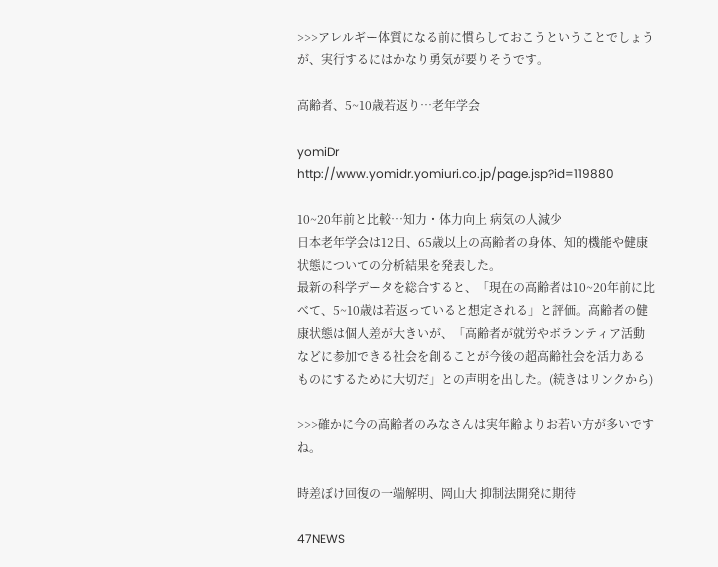>>>アレルギー体質になる前に慣らしておこうということでしょうが、実行するにはかなり勇気が要りそうです。

高齢者、5~10歳若返り…老年学会

yomiDr  http://www.yomidr.yomiuri.co.jp/page.jsp?id=119880

10~20年前と比較…知力・体力向上 病気の人減少
日本老年学会は12日、65歳以上の高齢者の身体、知的機能や健康状態についての分析結果を発表した。
最新の科学データを総合すると、「現在の高齢者は10~20年前に比べて、5~10歳は若返っていると想定される」と評価。高齢者の健康状態は個人差が大きいが、「高齢者が就労やボランティア活動などに参加できる社会を創ることが今後の超高齢社会を活力あるものにするために大切だ」との声明を出した。(続きはリンクから)

>>>確かに今の高齢者のみなさんは実年齢よりお若い方が多いですね。

時差ぼけ回復の一端解明、岡山大 抑制法開発に期待

47NEWS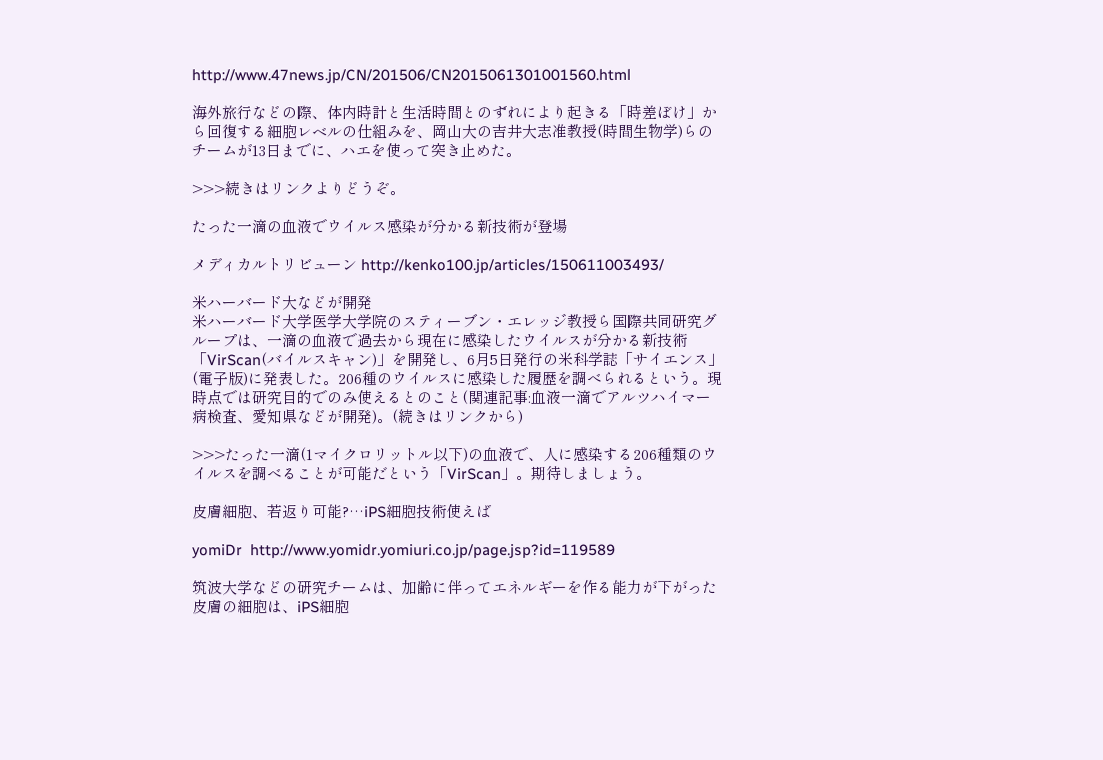http://www.47news.jp/CN/201506/CN2015061301001560.html

海外旅行などの際、体内時計と生活時間とのずれにより起きる「時差ぼけ」から回復する細胞レベルの仕組みを、岡山大の吉井大志准教授(時間生物学)らのチームが13日までに、ハエを使って突き止めた。

>>>続きはリンクよりどうぞ。

たった一滴の血液でウイルス感染が分かる新技術が登場

メディカルトリビューン http://kenko100.jp/articles/150611003493/

米ハーバード大などが開発
米ハーバード大学医学大学院のスティーブン・エレッジ教授ら国際共同研究グループは、一滴の血液で過去から現在に感染したウイルスが分かる新技術「VirScan(バイルスキャン)」を開発し、6月5日発行の米科学誌「サイエンス」(電子版)に発表した。206種のウイルスに感染した履歴を調べられるという。現時点では研究目的でのみ使えるとのこと(関連記事:血液一滴でアルツハイマー病検査、愛知県などが開発)。(続きはリンクから)

>>>たった一滴(1マイクロリットル以下)の血液で、人に感染する206種類のウイルスを調べることが可能だという「VirScan」。期待しましょう。

皮膚細胞、若返り可能?…iPS細胞技術使えば

yomiDr  http://www.yomidr.yomiuri.co.jp/page.jsp?id=119589

筑波大学などの研究チームは、加齢に伴ってエネルギーを作る能力が下がった皮膚の細胞は、iPS細胞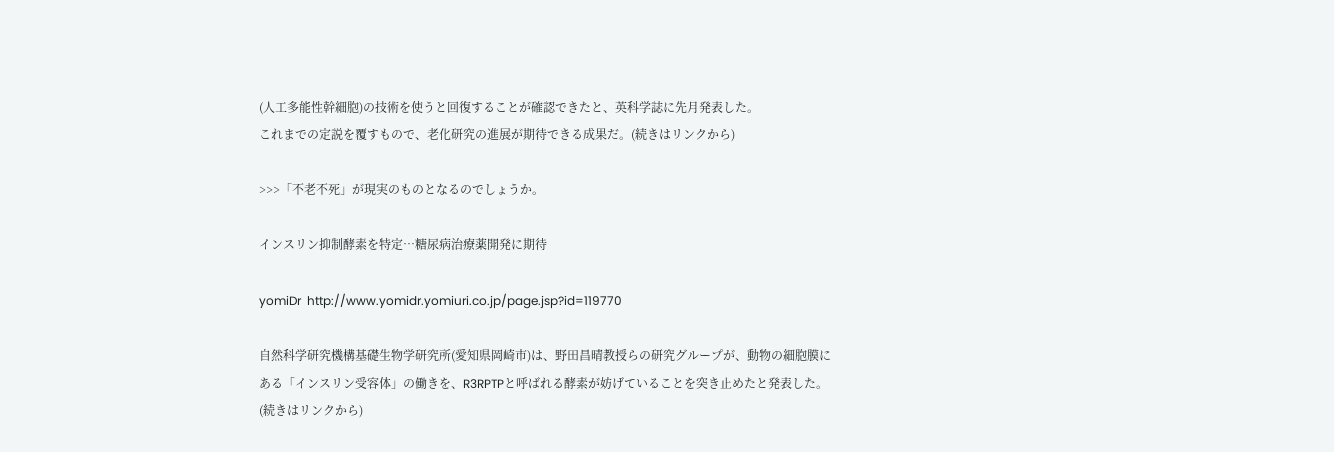(人工多能性幹細胞)の技術を使うと回復することが確認できたと、英科学誌に先月発表した。
これまでの定説を覆すもので、老化研究の進展が期待できる成果だ。(続きはリンクから)

>>>「不老不死」が現実のものとなるのでしょうか。

インスリン抑制酵素を特定…糖尿病治療薬開発に期待

yomiDr  http://www.yomidr.yomiuri.co.jp/page.jsp?id=119770

自然科学研究機構基礎生物学研究所(愛知県岡崎市)は、野田昌晴教授らの研究グループが、動物の細胞膜にある「インスリン受容体」の働きを、R3RPTPと呼ばれる酵素が妨げていることを突き止めたと発表した。(続きはリンクから)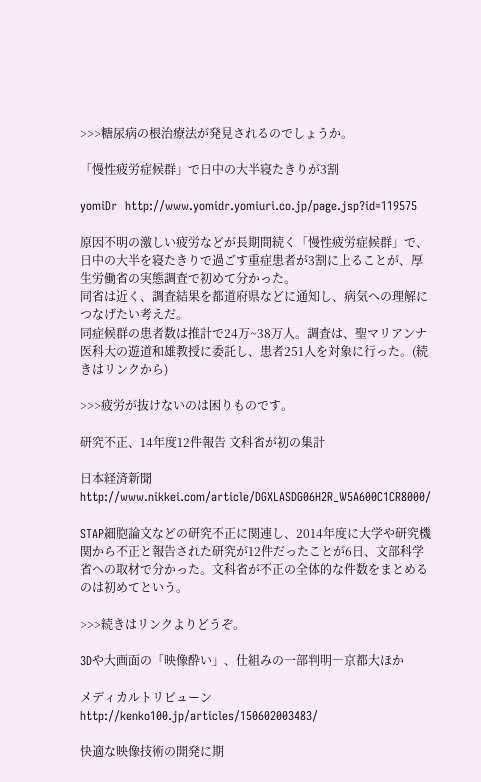>>>糖尿病の根治療法が発見されるのでしょうか。

「慢性疲労症候群」で日中の大半寝たきりが3割

yomiDr  http://www.yomidr.yomiuri.co.jp/page.jsp?id=119575

原因不明の激しい疲労などが長期間続く「慢性疲労症候群」で、日中の大半を寝たきりで過ごす重症患者が3割に上ることが、厚生労働省の実態調査で初めて分かった。
同省は近く、調査結果を都道府県などに通知し、病気への理解につなげたい考えだ。
同症候群の患者数は推計で24万~38万人。調査は、聖マリアンナ医科大の遊道和雄教授に委託し、患者251人を対象に行った。(続きはリンクから)

>>>疲労が抜けないのは困りものです。

研究不正、14年度12件報告 文科省が初の集計

日本経済新聞 http://www.nikkei.com/article/DGXLASDG06H2R_W5A600C1CR8000/

STAP細胞論文などの研究不正に関連し、2014年度に大学や研究機関から不正と報告された研究が12件だったことが6日、文部科学省への取材で分かった。文科省が不正の全体的な件数をまとめるのは初めてという。

>>>続きはリンクよりどうぞ。

3Dや大画面の「映像酔い」、仕組みの一部判明―京都大ほか

メディカルトリビューン http://kenko100.jp/articles/150602003483/

快適な映像技術の開発に期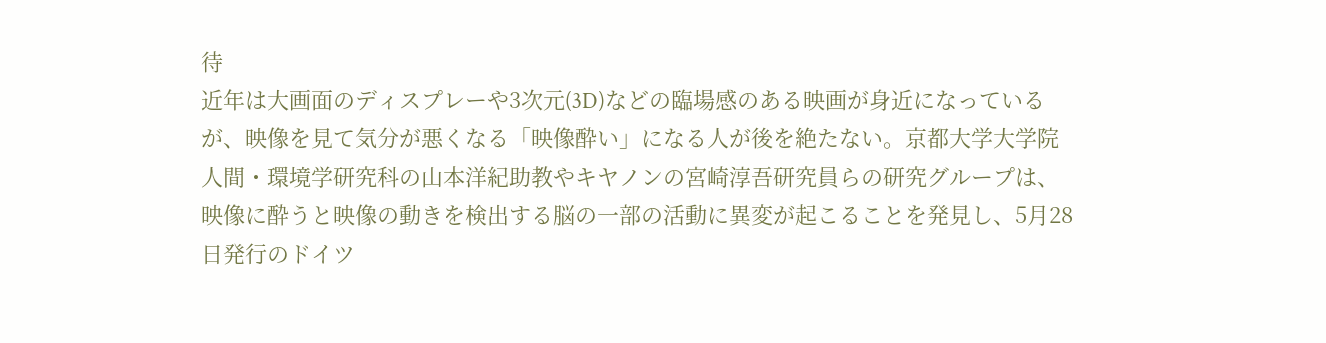待
近年は大画面のディスプレーや3次元(3D)などの臨場感のある映画が身近になっているが、映像を見て気分が悪くなる「映像酔い」になる人が後を絶たない。京都大学大学院人間・環境学研究科の山本洋紀助教やキヤノンの宮崎淳吾研究員らの研究グループは、映像に酔うと映像の動きを検出する脳の一部の活動に異変が起こることを発見し、5月28日発行のドイツ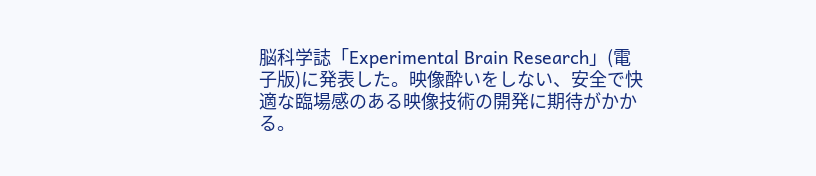脳科学誌「Experimental Brain Research」(電子版)に発表した。映像酔いをしない、安全で快適な臨場感のある映像技術の開発に期待がかかる。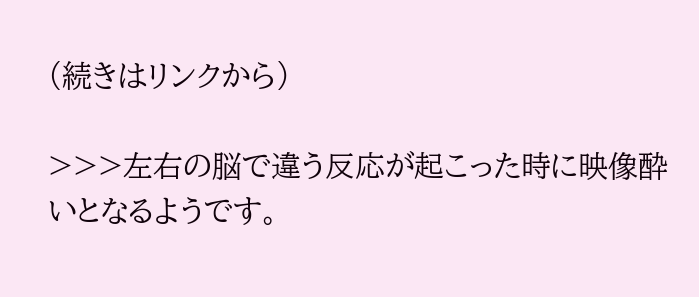(続きはリンクから)

>>>左右の脳で違う反応が起こった時に映像酔いとなるようです。